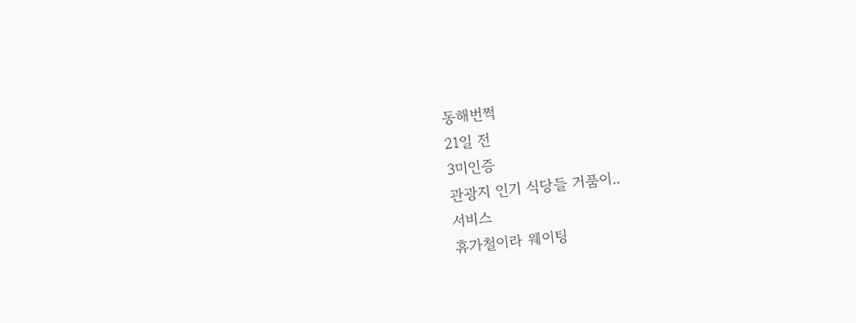동해번쩍
21일 전
3미인증
관광지 인기 식당들 거품이..
서비스
휴가철이라 웨이팅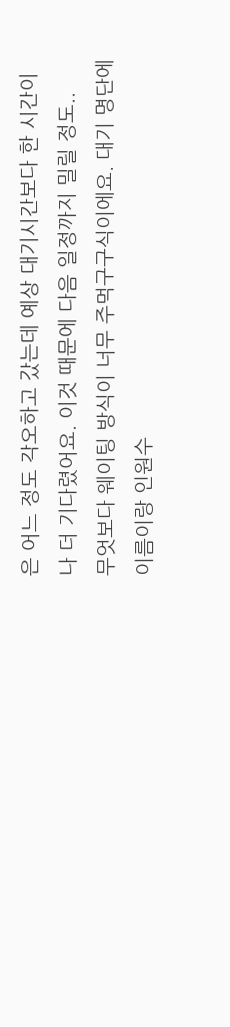은 어느 정도 각오하고 갔는데 예상 대기시간보다 한 시간이나 더 기다렸어요. 이것 때문에 다음 일정까지 밀릴 정도..
무엇보다 웨이팅 방식이 너무 주먹구구식이에요. 대기 명단에 이름이랑 인원수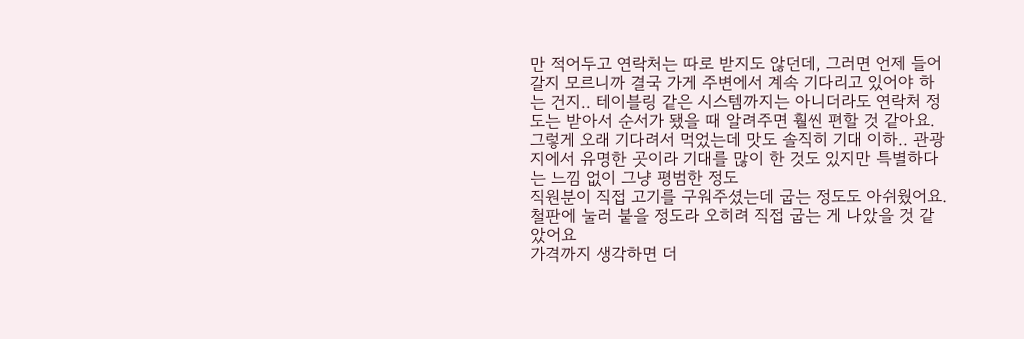만 적어두고 연락처는 따로 받지도 않던데, 그러면 언제 들어갈지 모르니까 결국 가게 주변에서 계속 기다리고 있어야 하는 건지.. 테이블링 같은 시스템까지는 아니더라도 연락처 정도는 받아서 순서가 됐을 때 알려주면 훨씬 편할 것 같아요.
그렇게 오래 기다려서 먹었는데 맛도 솔직히 기대 이하.. 관광지에서 유명한 곳이라 기대를 많이 한 것도 있지만 특별하다는 느낌 없이 그냥 평범한 정도
직원분이 직접 고기를 구워주셨는데 굽는 정도도 아쉬웠어요. 철판에 눌러 붙을 정도라 오히려 직접 굽는 게 나았을 것 같았어요
가격까지 생각하면 더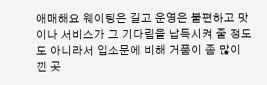애매해요 웨이팅은 길고 운영은 불편하고 맛이나 서비스가 그 기다림을 납득시켜 줄 정도도 아니라서 입소문에 비해 거품이 좀 많이 낀 곳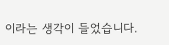이라는 생각이 들었습니다.